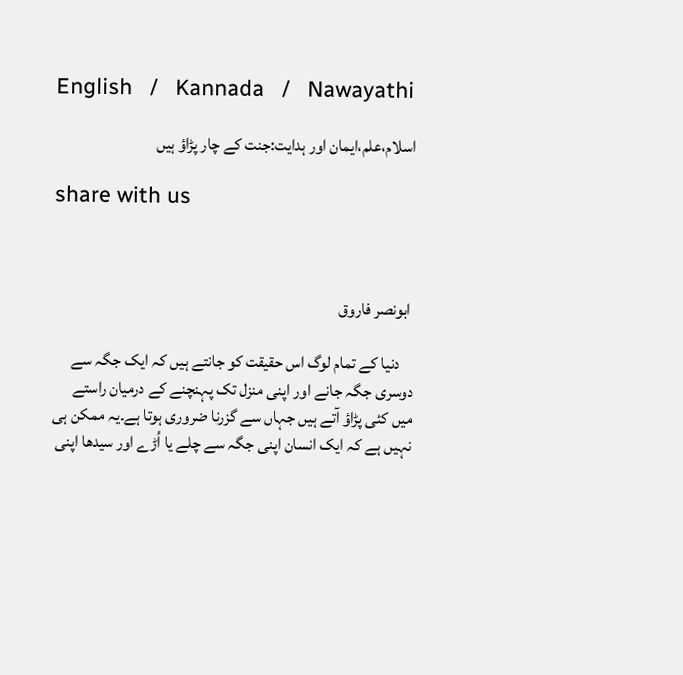English   /   Kannada   /   Nawayathi

اسلام،علم،ایمان اور ہدایت:جنت کے چار پڑاؤ ہیں

share with us



 ابونصر فاروق

    دنیا کے تمام لوگ اس حقیقت کو جانتے ہیں کہ ایک جگہ سے دوسری جگہ جانے اور اپنی منزل تک پہنچنے کے درمیان راستے میں کئی پڑاؤ آتے ہیں جہاں سے گزرنا ضروری ہوتا ہے۔یہ ممکن ہی نہیں ہے کہ ایک انسان اپنی جگہ سے چلے یا اُڑے اور سیدھا اپنی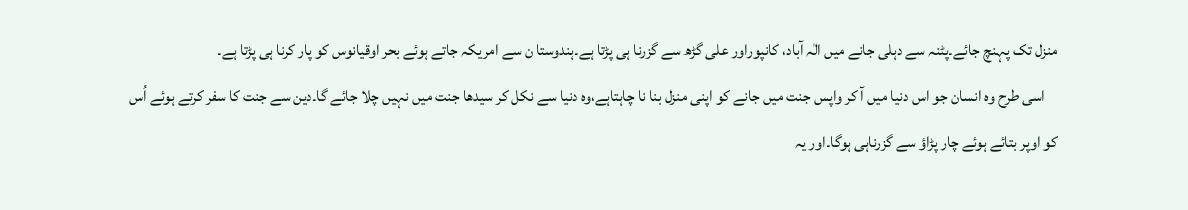منزل تک پہنچ جائے۔پٹنہ سے دہلی جانے میں الٰہ آباد، کانپوراور علی گڑھ سے گزرنا ہی پڑتا ہے۔ہندوستا ن سے امریکہ جاتے ہوئے بحر اوقیانوس کو پار کرنا ہی پڑتا ہے۔
    اسی طرح وہ انسان جو اس دنیا میں آ کر واپس جنت میں جانے کو اپنی منزل بنا نا چاہتاہے،وہ دنیا سے نکل کر سیدھا جنت میں نہیں چلا جائے گا۔دین سے جنت کا سفر کرتے ہوئے اُس کو اوپر بتائے ہوئے چار پڑاؤ سے گزرناہی ہوگا۔اور یہ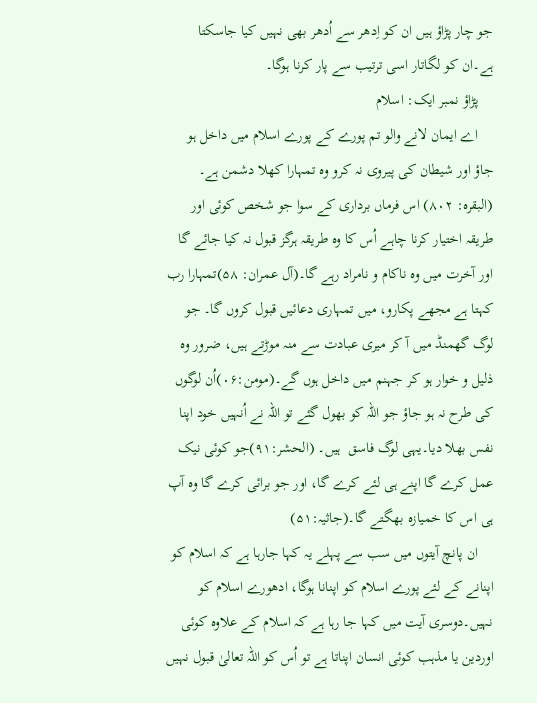جو چار پڑاؤ ہیں ان کو اِدھر سے اُدھر بھی نہیں کیا جاسکتا ہے۔ان کو لگاتار اسی ترتیب سے پار کرنا ہوگا۔
    پڑاؤ نمبر ایک: اسلام
    اے ایمان لانے والو تم پورے کے پورے اسلام میں داخل ہو جاؤ اور شیطان کی پیروی نہ کرو وہ تمہارا کھلا دشمن ہے۔ (البقرہ: ۸۰۲) اس فرماں برداری کے سوا جو شخص کوئی اور طریقہ اختیار کرنا چاہے اُس کا وہ طریقہ ہرگز قبول نہ کیا جائے گا اور آخرت میں وہ ناکام و نامراد رہے گا۔(آل عمران: ۵۸)تمہارا رب کہتا ہے مجھے پکارو، میں تمہاری دعائیں قبول کروں گا۔ جو لوگ گھمنڈ میں آ کر میری عبادت سے منہ موڑتے ہیں، ضرور وہ ذلیل و خوار ہو کر جہنم میں داخل ہوں گے۔(مومن:۰۶)اُن لوگوں کی طرح نہ ہو جاؤ جو اللہ کو بھول گئے تو اللہ نے اُنہیں خود اپنا نفس بھلا دیا۔یہی لوگ فاسق  ہیں۔ (الحشر:۹۱)جو کوئی نیک عمل کرے گا اپنے ہی لئے کرے گا، اور جو برائی کرے گا وہ آپ ہی اس کا خمیازہ بھگتے گا۔(جاثیہ:۵۱)
    ان پانچ آیتوں میں سب سے پہلے یہ کہا جارہا ہے کہ اسلام کو اپنانے کے لئے پورے اسلام کو اپنانا ہوگا، ادھورے اسلام کو نہیں۔دوسری آیت میں کہا جا رہا ہے کہ اسلام کے علاوہ کوئی اوردین یا مذہب کوئی انسان اپناتا ہے تو اُس کو اللہ تعالیٰ قبول نہیں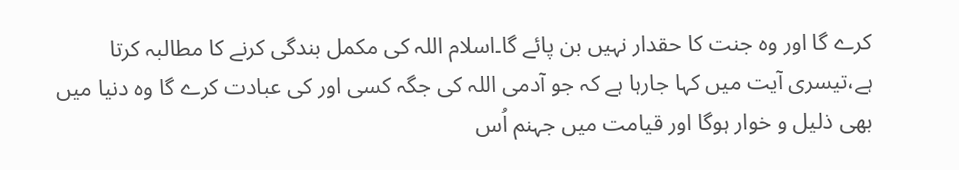کرے گا اور وہ جنت کا حقدار نہیں بن پائے گا۔اسلام اللہ کی مکمل بندگی کرنے کا مطالبہ کرتا ہے،تیسری آیت میں کہا جارہا ہے کہ جو آدمی اللہ کی جگہ کسی اور کی عبادت کرے گا وہ دنیا میں بھی ذلیل و خوار ہوگا اور قیامت میں جہنم اُس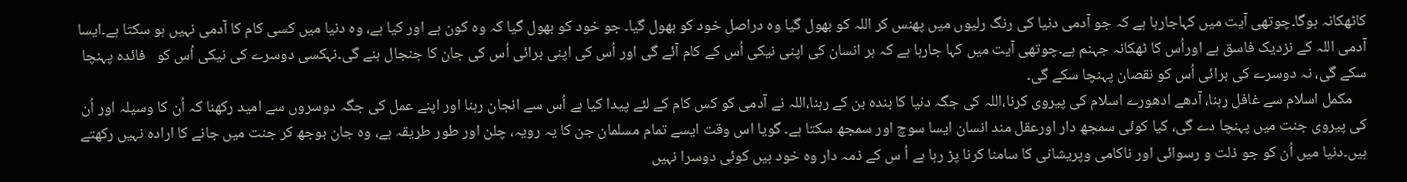کاٹھکانہ ہوگا۔چوتھی آیت میں کہاجارہا ہے کہ جو آدمی دنیا کی رنگ رلیوں میں پھنس کر اللہ کو بھول گیا وہ دراصل خود کو بھول گیا۔ جو خود کو بھول گیا کہ وہ کون ہے اور کیا ہے، وہ دنیا میں کسی کام کا آدمی نہیں ہو سکتا ہے۔ایسا آدمی اللہ کے نزدیک فاسق ہے اوراُس کا ٹھکانہ جہنم ہے۔چوتھی آیت میں کہا جارہا ہے کہ ہر انسان کی اپنی نیکی اُس کے کام آئے گی اور اُس کی اپنی برائی اُس کی جان کا جنجال بنے گی۔نہکسی دوسرے کی نیکی اُس کو   فائدہ پہنچا سکے گی، نہ دوسرے کی برائی اُس کو نقصان پہنچا سکے گی۔
    مکمل اسلام سے غافل رہنا، آدھے ادھورے اسلام کی پیروی کرنا،اللہ کی جگہ دنیا کا بندہ بن کے رہنا،اللہ نے آدمی کو کس کام کے لئے پیدا کیا ہے اُس سے انجان رہنا اور اپنے عمل کی جگہ دوسروں سے امید رکھنا کہ اُن کا وسیلہ اور اُن کی پیروی جنت میں پہنچا دے گی، کیا کوئی سمجھ دار اورعقل مند انسان ایسا سوچ اور سمجھ سکتا ہے۔ گویا اس وقت ایسے تمام مسلمان جن کا یہ رویہ، چلن اور طور طریقہ ہے، وہ جان بوجھ کر جنت میں جانے کا ارادہ نہیں رکھتے ہیں۔دنیا میں اُن کو جو ذلت و رسوائی اور ناکامی وپریشانی کا سامنا کرنا پڑ رہا ہے اُ س کے ذمہ دار وہ خود ہیں کوئی دوسرا نہیں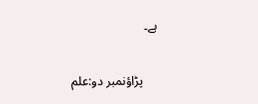ہے۔

     پڑاؤنمبر دو:علم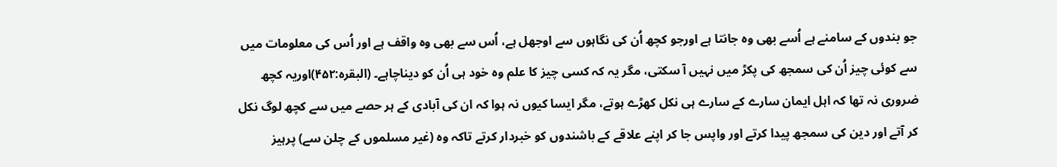جو بندوں کے سامنے ہے اُسے بھی وہ جانتا ہے اورجو کچھ اُن کی نگاہوں سے اوجھل ہے، اُس سے بھی وہ واقف ہے اور اُس کی معلومات میں سے کوئی چیز اُن کی سمجھ کی پکڑ میں نہیں آ سکتی، مگر یہ کہ کسی چیز کا علم وہ خود ہی اُن کو دیناچاہے۔ (البقرہ:۴۵۲)اوریہ کچھ ضروری نہ تھا کہ اہل ایمان سارے کے سارے ہی نکل کھڑے ہوتے، مگر ایسا کیوں نہ ہوا کہ ان کی آبادی کے ہر حصے میں سے کچھ لوگ نکل کر آتے اور دین کی سمجھ پیدا کرتے اور واپس جا کر اپنے علاقے کے باشندوں کو خبردار کرتے تاکہ وہ (غیر مسلموں کے چلن سے) پرہیز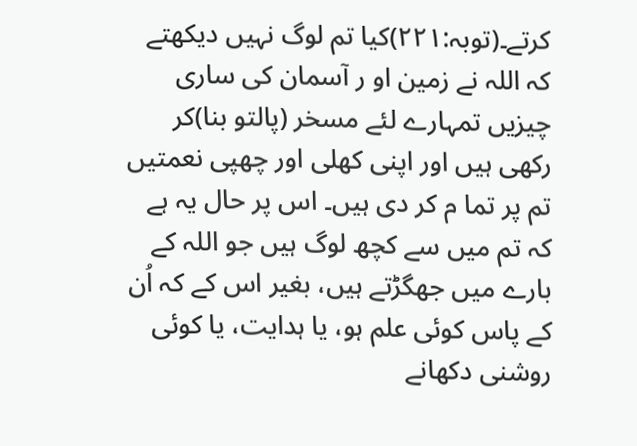کرتے۔(توبہ:۲۲۱)کیا تم لوگ نہیں دیکھتے کہ اللہ نے زمین او ر آسمان کی ساری چیزیں تمہارے لئے مسخر (پالتو بنا)کر رکھی ہیں اور اپنی کھلی اور چھپی نعمتیں تم پر تما م کر دی ہیں۔ اس پر حال یہ ہے کہ تم میں سے کچھ لوگ ہیں جو اللہ کے بارے میں جھگڑتے ہیں، بغیر اس کے کہ اُن کے پاس کوئی علم ہو، یا ہدایت، یا کوئی روشنی دکھانے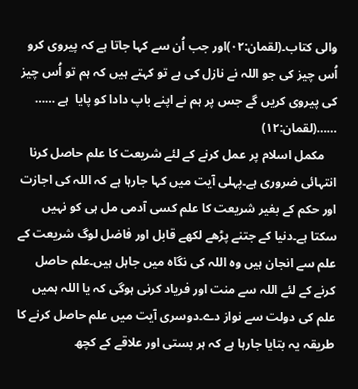والی کتاب۔(لقمان:۰۲)اور جب اُن سے کہا جاتا ہے کہ پیروی کرو اُس چیز کی جو اللہ نے نازل کی ہے تو کہتے ہیں کہ ہم تو اُس چیز کی پیروی کریں گے جس پر ہم نے اپنے باپ دادا کو پایا  ہے …… ……(لقمان:۱۲)
    مکمل اسلام پر عمل کرنے کے لئے شریعت کا علم حاصل کرنا انتہائی ضروری ہے۔پہلی آیت میں کہا جارہا ہے کہ اللہ کی اجازت اور حکم کے بغیر شریعت کا علم کسی آدمی مل ہی کو نہیں سکتا ہے۔دنیا کے جتنے پڑھے لکھے قابل اور فاضل لوگ شریعت کے علم سے انجان ہیں وہ اللہ کی نگاہ میں جاہل ہیں۔علم حاصل کرنے کے لئے اللہ سے منت اور فریاد کرنی ہوگی کہ یا اللہ ہمیں علم کی دولت سے نواز دے۔دوسری آیت میں علم حاصل کرنے کا طریقہ یہ بتایا جارہا ہے کہ ہر بستی اور علاقے کے کچھ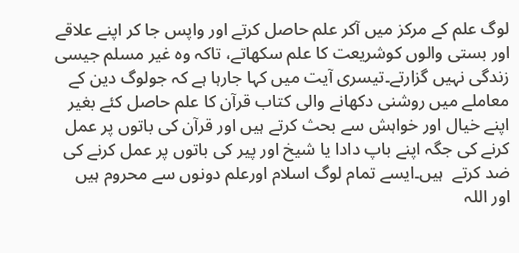لوگ علم کے مرکز میں آکر علم حاصل کرتے اور واپس جا کر اپنے علاقے اور بستی والوں کوشریعت کا علم سکھاتے، تاکہ وہ غیر مسلم جیسی زندگی نہیں گزارتے۔تیسری آیت میں کہا جارہا ہے کہ جولوگ دین کے معاملے میں روشنی دکھانے والی کتاب قرآن کا علم حاصل کئے بغیر اپنے خیال اور خواہش سے بحث کرتے ہیں اور قرآن کی باتوں پر عمل کرنے کی جگہ اپنے باپ دادا یا شیخ اور پیر کی باتوں پر عمل کرنے کی ضد کرتے  ہیں۔ایسے تمام لوگ اسلام اورعلم دونوں سے محروم ہیں اور اللہ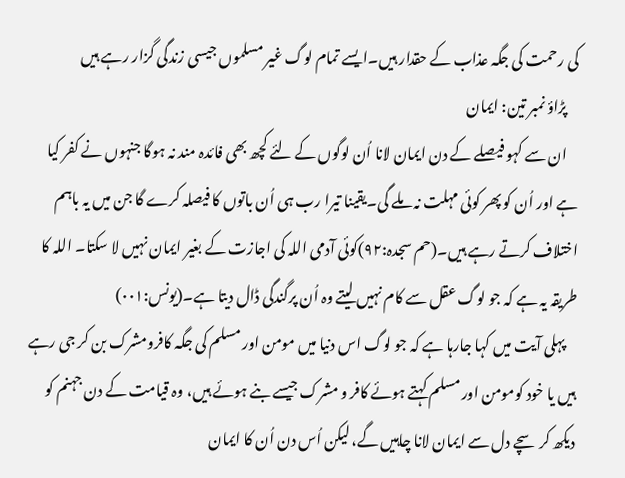کی رحمت کی جگہ عذاب کے حقدار ہیں۔ایسے تمام لوگ غیر مسلموں جیسی زندگی گزار رہے ہیں
    پڑاؤ نمبر تین: ایمان
    ان سے کہو فیصلے کے دن ایمان لانا اُن لوگوں کے لئے کچھ بھی فائدہ مند نہ ہوگا جنہوں نے کفر کیا ہے اور اُن کو پھر کوئی مہلت نہ ملے گی۔یقینا تیرا رب ہی اُن باتوں کا فیصلہ کرے گا جن میں یہ باہم اختلاف کرتے رہے ہیں۔(حم سجدہ:۹۲)کوئی آدمی اللہ کی اجازت کے بغیر ایمان نہیں لا سکتا۔ اللہ کا طریقہ یہ ہے کہ جو لوگ عقل سے کام نہیں لیتے وہ اُن پرگندگی ڈال دیتا ہے۔(یونس:۰۰۱)
    پہلی آیت میں کہا جارہا ہے کہ جو لوگ اس دنیا میں مومن اور مسلم کی جگہ کافرومشرک بن کر جی رہے ہیں یا خود کومومن اور مسلم کہتے ہوئے کافر و مشرک جیسے بنے ہوئے ہیں، وہ قیامت کے دن جہنم کو دیکھ کر سچے دل سے ایمان لانا چاہیں گے، لیکن اُس دن اُن کا ایمان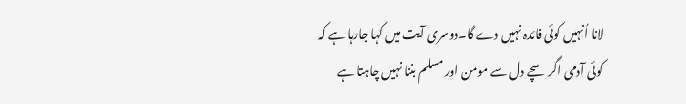لانا اُنہیں کوئی فائدہ نہیں دے گا۔دوسری آیت میں کہا جارہا ہے کہ کوئی آدمی اگر سچے دل سے مومن اور مسلم بننا نہیں چاہتا ہے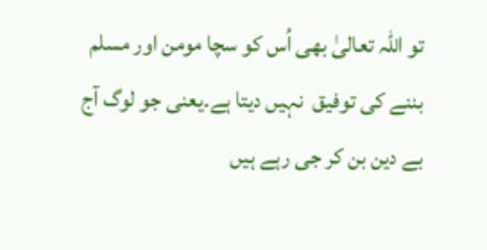تو اللہ تعالیٰ بھی اُس کو سچا مومن اور مسلم بننے کی توفیق  نہیں دیتا ہے۔یعنی جو لوگ آج بے دین بن کر جی رہے ہیں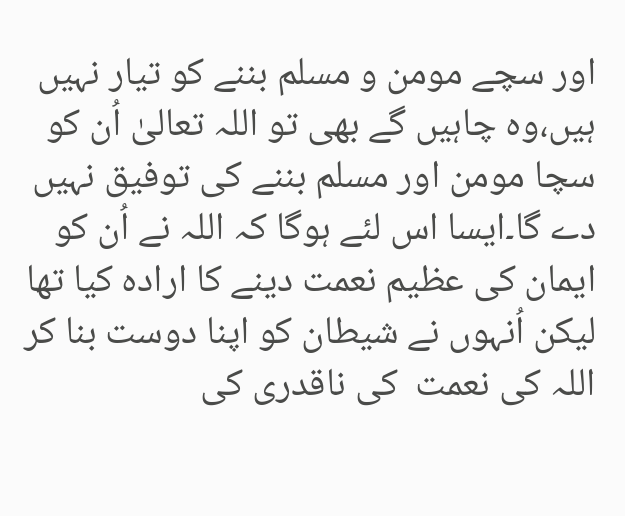اور سچے مومن و مسلم بننے کو تیار نہیں ہیں،وہ چاہیں گے بھی تو اللہ تعالیٰ اُن کو سچا مومن اور مسلم بننے کی توفیق نہیں دے گا۔ایسا اس لئے ہوگا کہ اللہ نے اُن کو ایمان کی عظیم نعمت دینے کا ارادہ کیا تھا لیکن اُنہوں نے شیطان کو اپنا دوست بنا کر اللہ کی نعمت  کی ناقدری کی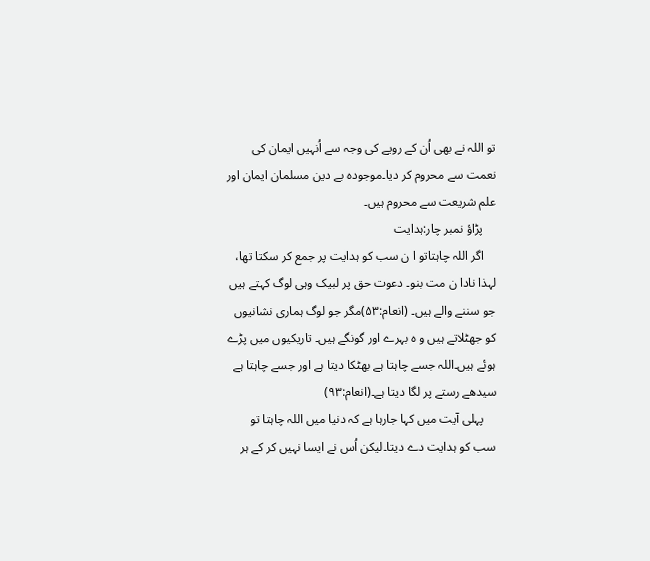تو اللہ نے بھی اُن کے رویے کی وجہ سے اُنہیں ایمان کی نعمت سے محروم کر دیا۔موجودہ بے دین مسلمان ایمان اور علم شریعت سے محروم ہیں۔
    پڑاؤ نمبر چار:ہدایت
    اگر اللہ چاہتاتو ا ن سب کو ہدایت پر جمع کر سکتا تھا، لہذا نادا ن مت بنو۔ دعوت حق پر لبیک وہی لوگ کہتے ہیں جو سننے والے ہیں۔ (انعام:۵۳)مگر جو لوگ ہماری نشانیوں کو جھٹلاتے ہیں و ہ بہرے اور گونگے ہیں۔ تاریکیوں میں پڑے ہوئے ہیں۔اللہ جسے چاہتا ہے بھٹکا دیتا ہے اور جسے چاہتا ہے سیدھے رستے پر لگا دیتا ہے۔(انعام:۹۳)
    پہلی آیت میں کہا جارہا ہے کہ دنیا میں اللہ چاہتا تو سب کو ہدایت دے دیتا۔لیکن اُس نے ایسا نہیں کر کے ہر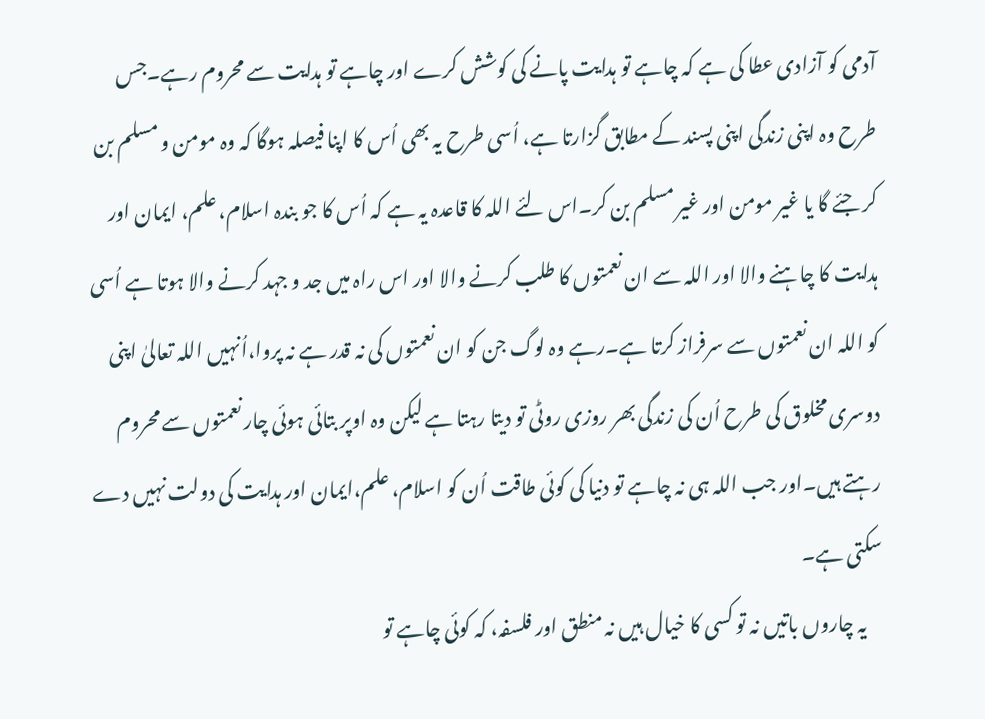آدمی کو آزادی عطا کی ہے کہ چاہے تو ہدایت پانے کی کوشش کرے اور چاہے تو ہدایت سے محروم رہے۔جس طرح وہ اپنی زندگی اپنی پسند کے مطابق گزارتا ہے، اُسی طرح یہ بھی اُس کا اپنا فیصلہ ہوگا کہ وہ مومن و مسلم بن کر جئے گا یا غیر مومن اور غیر مسلم بن کر۔اس لئے اللہ کا قاعدہ یہ ہے کہ اُس کا جو بندہ اسلام، علم، ایمان اور ہدایت کا چاہنے والا اور اللہ سے ان نعمتوں کا طلب کرنے والا اور اس راہ میں جد و جہد کرنے والا ہوتا ہے اُسی کو اللہ ان نعمتوں سے سرفراز کرتا ہے۔رہے وہ لوگ جن کو ان نعمتوں کی نہ قدر ہے نہ پروا،اُنہیں اللہ تعالیٰ اپنی دوسری مخلوق کی طرح اُن کی زندگی بھر روزی روٹی تو دیتا رہتا ہے لیکن وہ اوپر بتائی ہوئی چار نعمتوں سے محروم رہتے ہیں۔اور جب اللہ ہی نہ چاہے تو دنیا کی کوئی طاقت اُن کو اسلام، علم،ایمان اور ہدایت کی دولت نہیں دے سکتی ہے۔
    یہ چاروں باتیں نہ تو کسی کا خیال ہیں نہ منطق اور فلسفہ، کہ کوئی چاہے تو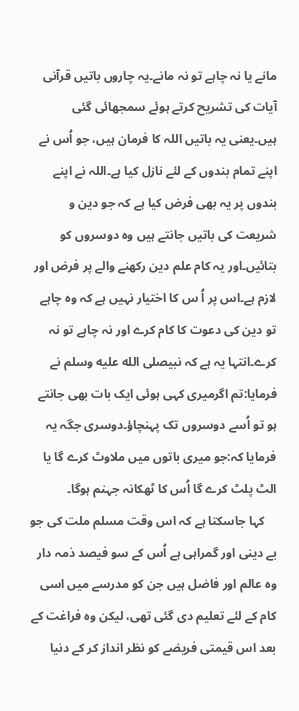مانے یا نہ چاہے تو نہ مانے۔یہ چاروں باتیں قرآنی آیات کی تشریح کرتے ہوئے سمجھائی گئی ہیں۔یعنی یہ باتیں اللہ کا فرمان ہیں، جو اُس نے اپنے تمام بندوں کے لئے نازل کیا ہے۔اللہ نے اپنے بندوں پر یہ بھی فرض کیا ہے کہ جو دین و شریعت کی باتیں جانتے ہیں وہ دوسروں کو بتائیں۔اور یہ کام علم دین رکھنے والے پر فرض اور لازم ہے۔اس پر اُ س کا اختیار نہیں ہے کہ وہ چاہے تو دین کی دعوت کا کام کرے اور نہ چاہے تو نہ کرے۔انتہا یہ ہے کہ نبیصلى الله عليه وسلم نے فرمایا:تم اگرمیری کہی ہوئی ایک بات بھی جانتے ہو تو اُسے دوسروں تک پہنچاؤ۔دوسری جگہ یہ فرمایا کہ:جو میری باتوں میں ملاوٹ کرے گا یا الٹ پلٹ کرے گا اُس کا ٹھکانہ جہنم ہوگا۔
    کہا جاسکتا ہے کہ اس وقت مسلم ملت کی جو بے دینی اور گمراہی ہے اُس کے سو فیصد ذمہ دار وہ عالم اور فاضل ہیں جن کو مدرسے میں اسی کام کے لئے تعلیم دی گئی تھی، لیکن وہ فراغت کے بعد اس قیمتی فریضے کو نظر انداز کر کے دنیا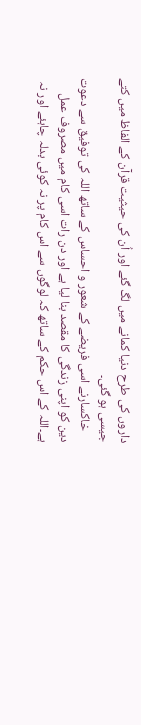داروں کی طرح دنیا کمانے میں لگ گئے اور اُن کی حیثیت قرآن کے الفاظ میں کتے جیسی ہو گئی۔
    خاکسارنے اسی فریضے کے شعور و احساس کے ساتھ اللہ کی توفیق سے دعوت دین کو اپنی زندگی کا مقصد بنا لیا ہے اور دن رات اسی کام میں مصروف عمل ہے۔اللہ کے اس حکم کے ساتھ کہ لوگوں سے اس کام پر نہ کوئی بدلہ چاہئے اور نہ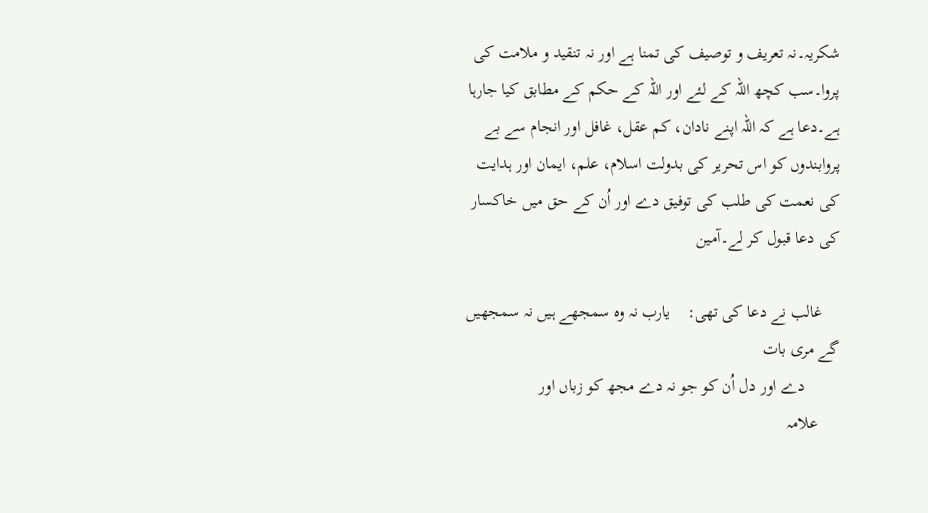شکریہ۔نہ تعریف و توصیف کی تمنا ہے اور نہ تنقید و ملامت کی پروا۔سب کچھ اللہ کے لئے اور اللہ کے حکم کے مطابق کیا جارہا ہے۔دعا ہے کہ اللہ اپنے نادان، کم عقل، غافل اور انجام سے بے پروابندوں کو اس تحریر کی بدولت اسلام، علم، ایمان اور ہدایت کی نعمت کی طلب کی توفیق دے اور اُن کے حق میں خاکسار کی دعا قبول کر لے۔آمین

    غالب نے دعا کی تھی:    یارب نہ وہ سمجھے ہیں نہ سمجھیں گے مری بات
        دے اور دل اُن کو جو نہ دے مجھ کو زباں اور
     علامہ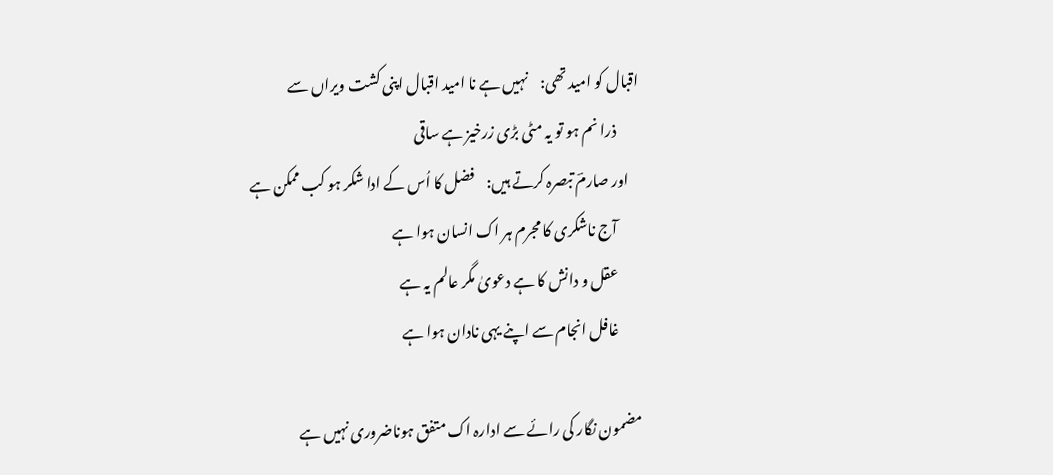اقبال کو امید تھی:    نہیں ہے نا امید اقبال اپنی کشت ویراں سے
        ذرا نم ہو تو یہ مٹی بڑی زرخیز ہے ساقی
    اور صارمؔ تبصرہ کرتے ہیں:    فضل کا اُس کے ادا شکر ہو کب ممکن ہے
        آج ناشکری کا مجرم ہر اک انسان ہوا ہے
        عقل و دانش کا ہے دعویٰ مگر عالم یہ ہے
        غافل انجام سے اپنے یہی نادان ہوا ہے

مضمون نگار کی رائے سے ادارہ اک متفق ہوناضروری نہیں ہے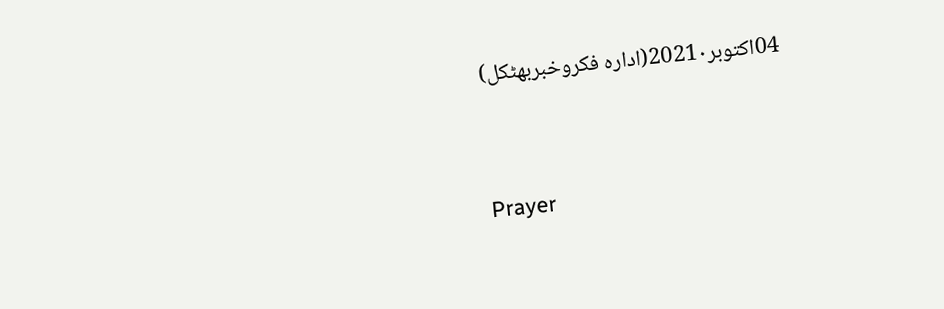04اکتوبر2021۰(ادارہ فکروخبربھٹکل)




Prayer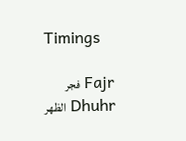Timings

Fajr فجر
Dhuhr الظهر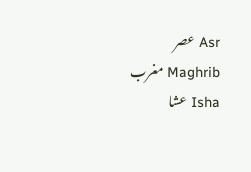Asr عصر
Maghrib مغرب
Isha عشا